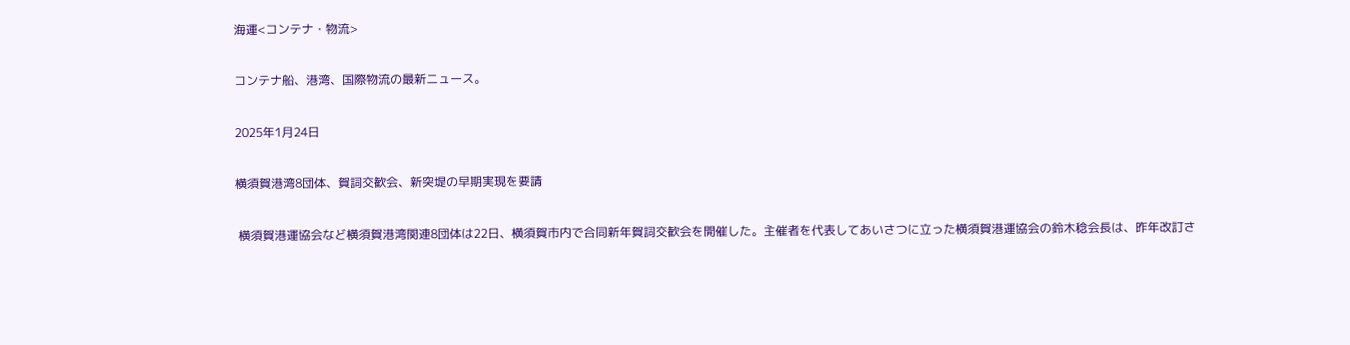海運<コンテナ・物流>

コンテナ船、港湾、国際物流の最新ニュース。

2025年1月24日

横須賀港湾8団体、賀詞交歓会、新突堤の早期実現を要請

 横須賀港運協会など横須賀港湾関連8団体は22日、横須賀市内で合同新年賀詞交歓会を開催した。主催者を代表してあいさつに立った横須賀港運協会の鈴木稔会長は、昨年改訂さ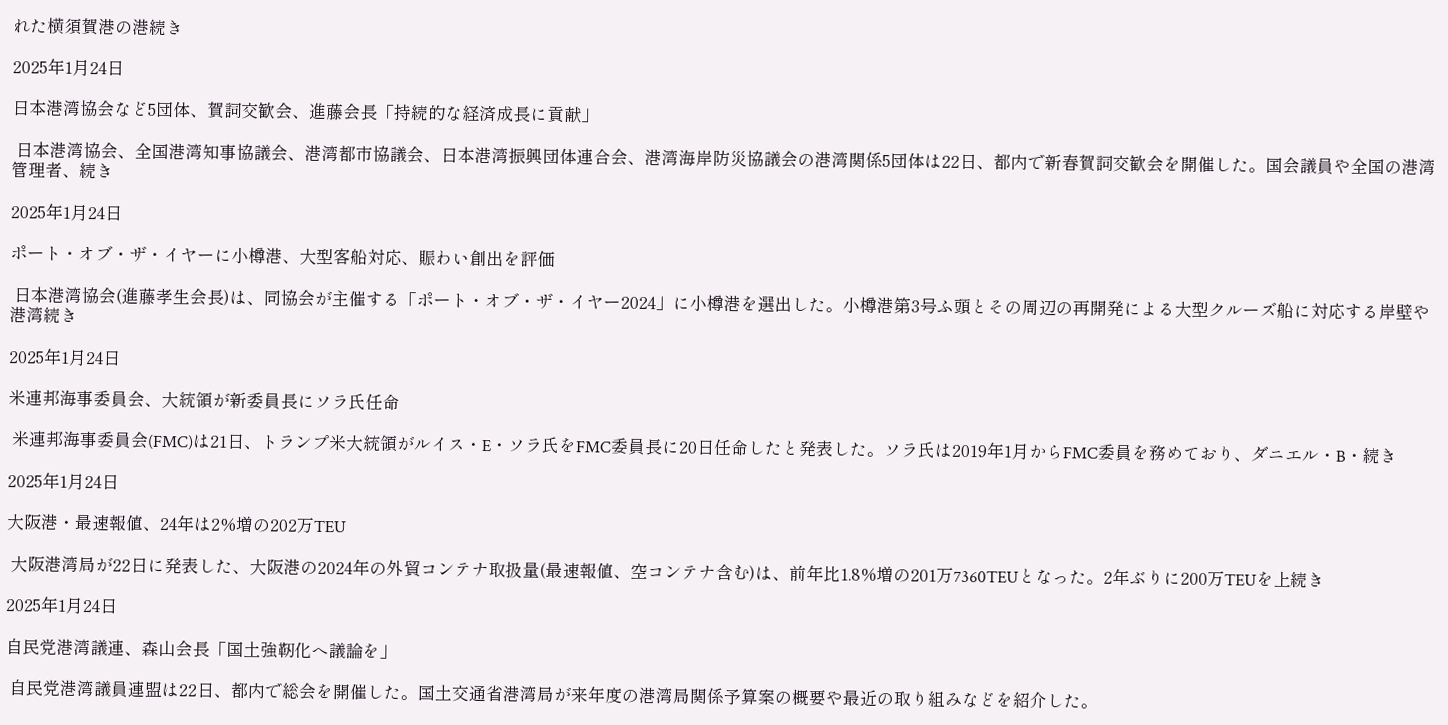れた横須賀港の港続き

2025年1月24日

日本港湾協会など5団体、賀詞交歓会、進藤会長「持続的な経済成長に貢献」

 日本港湾協会、全国港湾知事協議会、港湾都市協議会、日本港湾振興団体連合会、港湾海岸防災協議会の港湾関係5団体は22日、都内で新春賀詞交歓会を開催した。国会議員や全国の港湾管理者、続き

2025年1月24日

ポート・オブ・ザ・イヤーに小樽港、大型客船対応、賑わい創出を評価

 日本港湾協会(進藤孝生会長)は、同協会が主催する「ポート・オブ・ザ・イヤー2024」に小樽港を選出した。小樽港第3号ふ頭とその周辺の再開発による大型クルーズ船に対応する岸壁や港湾続き

2025年1月24日

米連邦海事委員会、大統領が新委員長にソラ氏任命

 米連邦海事委員会(FMC)は21日、トランプ米大統領がルイス・E・ソラ氏をFMC委員長に20日任命したと発表した。ソラ氏は2019年1月からFMC委員を務めており、ダニエル・B・続き

2025年1月24日

大阪港・最速報値、24年は2%増の202万TEU

 大阪港湾局が22日に発表した、大阪港の2024年の外貿コンテナ取扱量(最速報値、空コンテナ含む)は、前年比1.8%増の201万7360TEUとなった。2年ぶりに200万TEUを上続き

2025年1月24日

自民党港湾議連、森山会長「国土強靭化へ議論を」

 自民党港湾議員連盟は22日、都内で総会を開催した。国土交通省港湾局が来年度の港湾局関係予算案の概要や最近の取り組みなどを紹介した。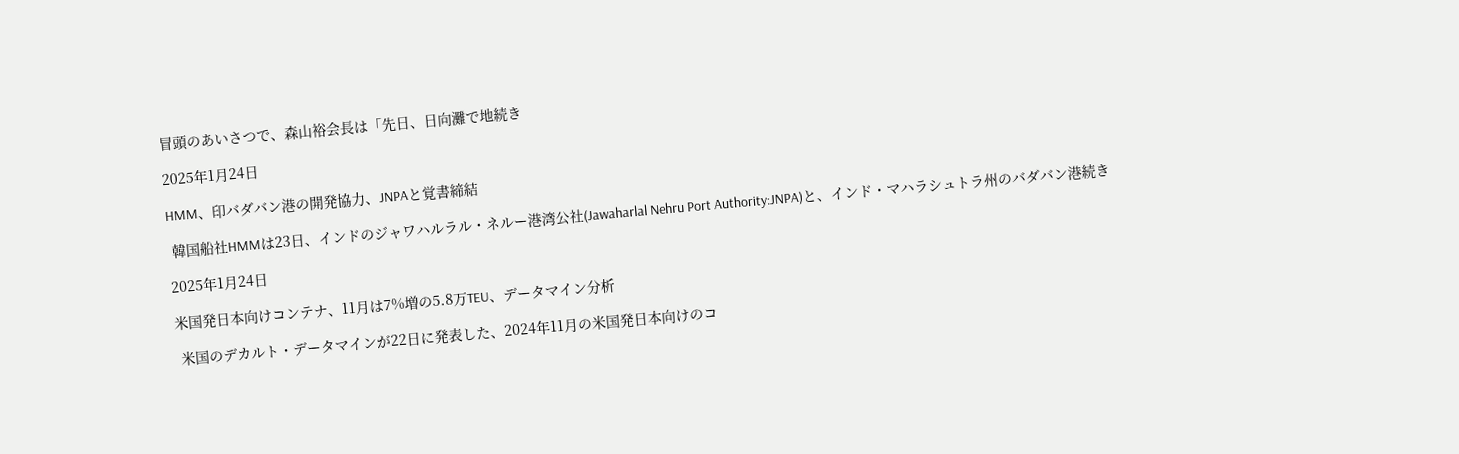冒頭のあいさつで、森山裕会長は「先日、日向灘で地続き

2025年1月24日

HMM、印バダバン港の開発協力、JNPAと覚書締結

 韓国船社HMMは23日、インドのジャワハルラル・ネルー港湾公社(Jawaharlal Nehru Port Authority:JNPA)と、インド・マハラシュトラ州のバダバン港続き

2025年1月24日

米国発日本向けコンテナ、11月は7%増の5.8万TEU、データマイン分析

 米国のデカルト・データマインが22日に発表した、2024年11月の米国発日本向けのコ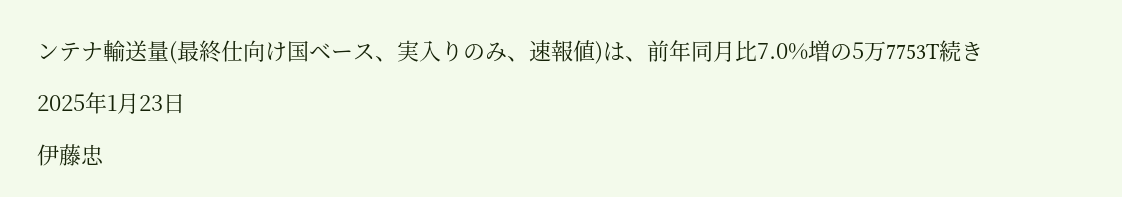ンテナ輸送量(最終仕向け国ベース、実入りのみ、速報値)は、前年同月比7.0%増の5万7753T続き

2025年1月23日

伊藤忠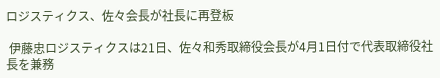ロジスティクス、佐々会長が社長に再登板

 伊藤忠ロジスティクスは21日、佐々和秀取締役会長が4月1日付で代表取締役社長を兼務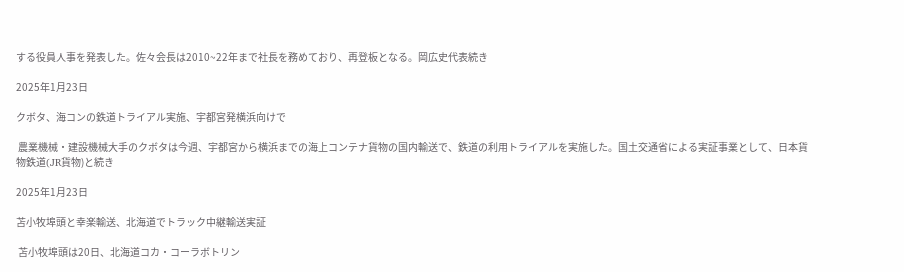する役員人事を発表した。佐々会長は2010~22年まで社長を務めており、再登板となる。岡広史代表続き

2025年1月23日

クボタ、海コンの鉄道トライアル実施、宇都宮発横浜向けで

 農業機械・建設機械大手のクボタは今週、宇都宮から横浜までの海上コンテナ貨物の国内輸送で、鉄道の利用トライアルを実施した。国土交通省による実証事業として、日本貨物鉄道(JR貨物)と続き

2025年1月23日

苫小牧埠頭と幸楽輸送、北海道でトラック中継輸送実証

 苫小牧埠頭は20日、北海道コカ・コーラボトリン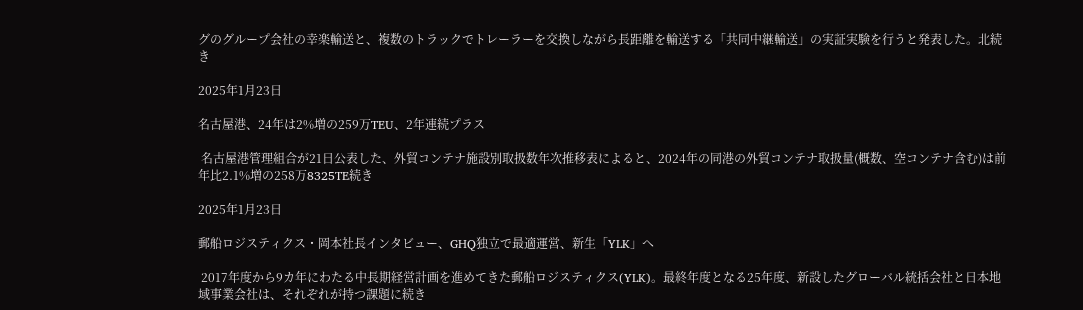グのグループ会社の幸楽輸送と、複数のトラックでトレーラーを交換しながら長距離を輸送する「共同中継輸送」の実証実験を行うと発表した。北続き

2025年1月23日

名古屋港、24年は2%増の259万TEU、2年連続プラス

 名古屋港管理組合が21日公表した、外貿コンテナ施設別取扱数年次推移表によると、2024年の同港の外貿コンテナ取扱量(概数、空コンテナ含む)は前年比2.1%増の258万8325TE続き

2025年1月23日

郵船ロジスティクス・岡本社長インタビュー、GHQ独立で最適運営、新生「YLK」へ

 2017年度から9カ年にわたる中長期経営計画を進めてきた郵船ロジスティクス(YLK)。最終年度となる25年度、新設したグローバル統括会社と日本地域事業会社は、それぞれが持つ課題に続き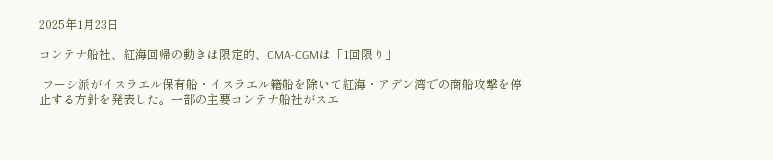2025年1月23日

コンテナ船社、紅海回帰の動きは限定的、CMA-CGMは「1回限り」

 フーシ派がイスラエル保有船・イスラエル籍船を除いて紅海・アデン湾での商船攻撃を停止する方針を発表した。一部の主要コンテナ船社がスエ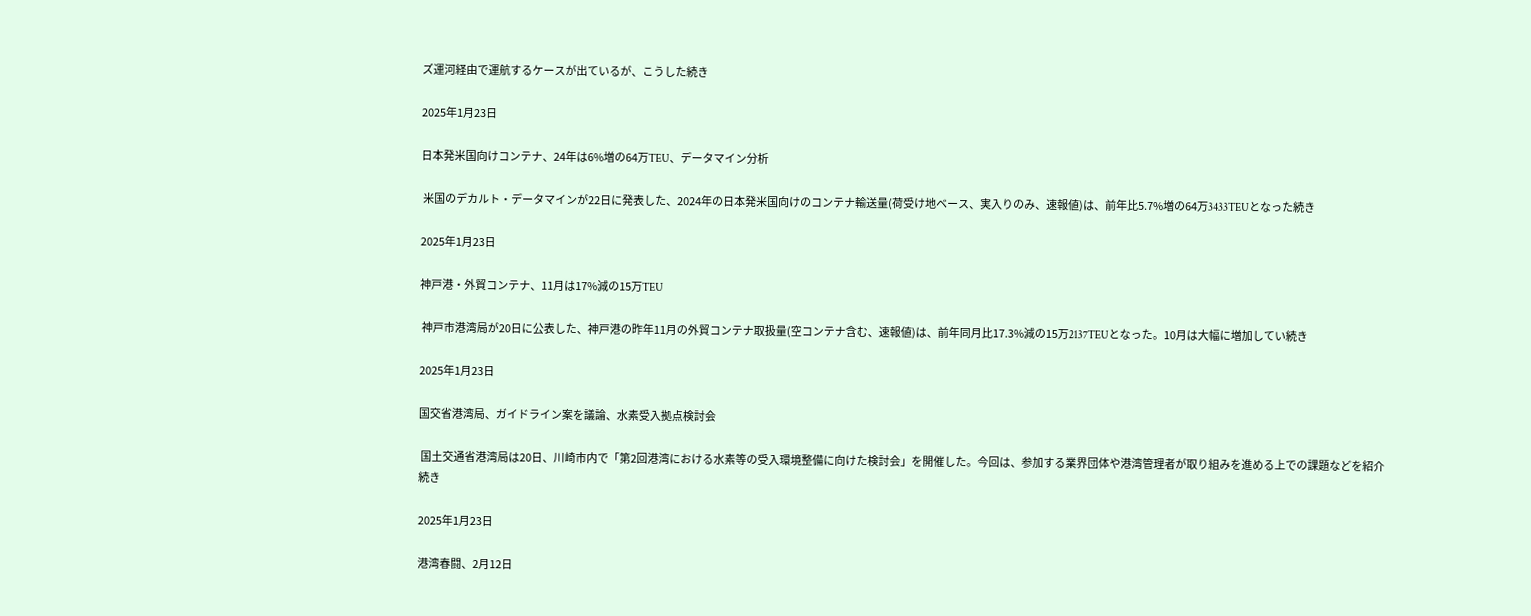ズ運河経由で運航するケースが出ているが、こうした続き

2025年1月23日

日本発米国向けコンテナ、24年は6%増の64万TEU、データマイン分析

 米国のデカルト・データマインが22日に発表した、2024年の日本発米国向けのコンテナ輸送量(荷受け地ベース、実入りのみ、速報値)は、前年比5.7%増の64万3433TEUとなった続き

2025年1月23日

神戸港・外貿コンテナ、11月は17%減の15万TEU

 神戸市港湾局が20日に公表した、神戸港の昨年11月の外貿コンテナ取扱量(空コンテナ含む、速報値)は、前年同月比17.3%減の15万2137TEUとなった。10月は大幅に増加してい続き

2025年1月23日

国交省港湾局、ガイドライン案を議論、水素受入拠点検討会

 国土交通省港湾局は20日、川崎市内で「第2回港湾における水素等の受入環境整備に向けた検討会」を開催した。今回は、参加する業界団体や港湾管理者が取り組みを進める上での課題などを紹介続き

2025年1月23日

港湾春闘、2月12日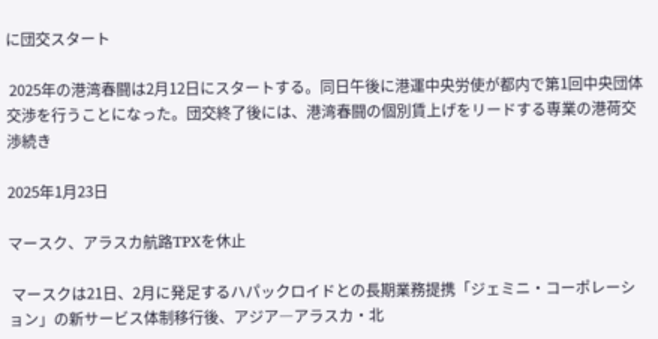に団交スタート

 2025年の港湾春闘は2月12日にスタートする。同日午後に港運中央労使が都内で第1回中央団体交渉を行うことになった。団交終了後には、港湾春闘の個別賃上げをリードする専業の港荷交渉続き

2025年1月23日

マースク、アラスカ航路TPXを休止

 マースクは21日、2月に発足するハパックロイドとの長期業務提携「ジェミニ・コーポレーション」の新サービス体制移行後、アジア―アラスカ・北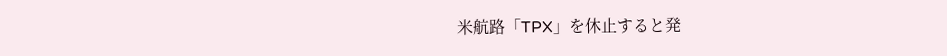米航路「TPX」を休止すると発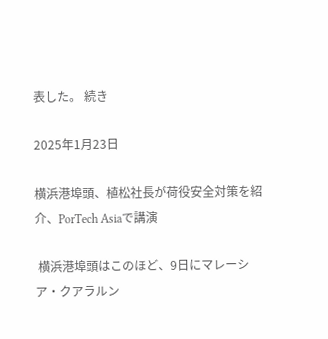表した。 続き

2025年1月23日

横浜港埠頭、植松社長が荷役安全対策を紹介、PorTech Asiaで講演

 横浜港埠頭はこのほど、9日にマレーシア・クアラルン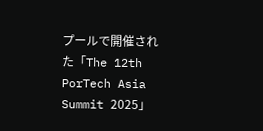プールで開催された「The 12th PorTech Asia Summit 2025」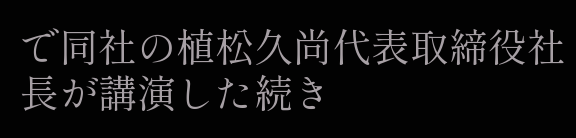で同社の植松久尚代表取締役社長が講演した続き